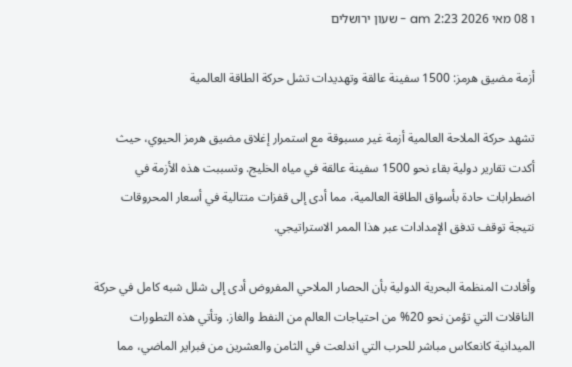ו 08 מאי 2026 2:23 am - שעון ירושלים

أزمة مضيق هرمز: 1500 سفينة عالقة وتهديدات تشل حركة الطاقة العالمية

تشهد حركة الملاحة العالمية أزمة غير مسبوقة مع استمرار إغلاق مضيق هرمز الحيوي، حيث أكدت تقارير دولية بقاء نحو 1500 سفينة عالقة في مياه الخليج. وتسببت هذه الأزمة في اضطرابات حادة بأسواق الطاقة العالمية، مما أدى إلى قفزات متتالية في أسعار المحروقات نتيجة توقف تدفق الإمدادات عبر هذا الممر الاستراتيجي.

وأفادت المنظمة البحرية الدولية بأن الحصار الملاحي المفروض أدى إلى شلل شبه كامل في حركة الناقلات التي تؤمن نحو 20% من احتياجات العالم من النفط والغاز. وتأتي هذه التطورات الميدانية كانعكاس مباشر للحرب التي اندلعت في الثامن والعشرين من فبراير الماضي، مما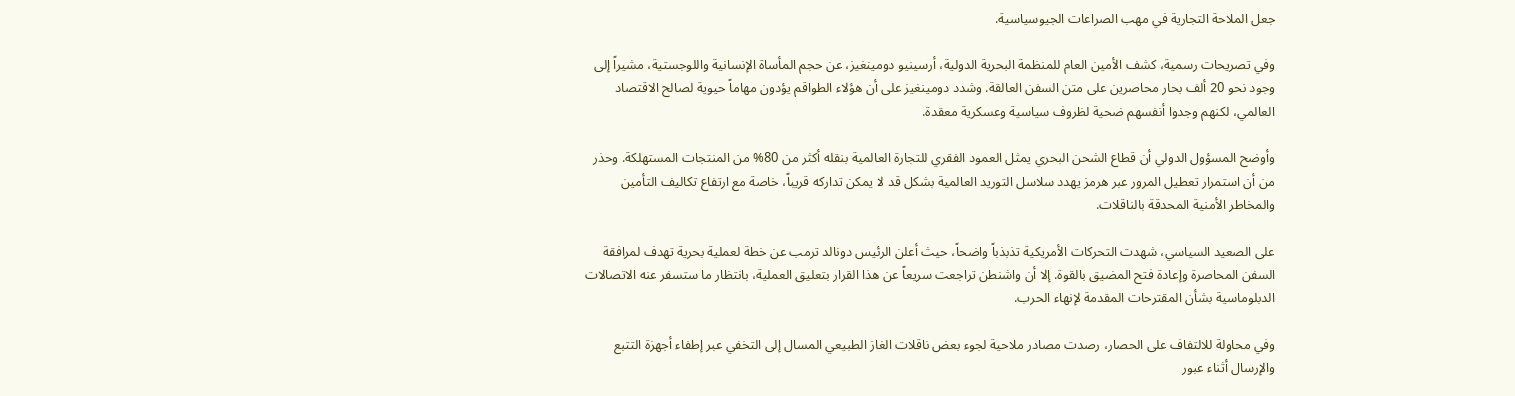جعل الملاحة التجارية في مهب الصراعات الجيوسياسية.

وفي تصريحات رسمية، كشف الأمين العام للمنظمة البحرية الدولية، أرسينيو دومينغيز، عن حجم المأساة الإنسانية واللوجستية، مشيراً إلى وجود نحو 20 ألف بحار محاصرين على متن السفن العالقة. وشدد دومينغيز على أن هؤلاء الطواقم يؤدون مهاماً حيوية لصالح الاقتصاد العالمي، لكنهم وجدوا أنفسهم ضحية لظروف سياسية وعسكرية معقدة.

وأوضح المسؤول الدولي أن قطاع الشحن البحري يمثل العمود الفقري للتجارة العالمية بنقله أكثر من 80% من المنتجات المستهلكة. وحذر من أن استمرار تعطيل المرور عبر هرمز يهدد سلاسل التوريد العالمية بشكل قد لا يمكن تداركه قريباً، خاصة مع ارتفاع تكاليف التأمين والمخاطر الأمنية المحدقة بالناقلات.

على الصعيد السياسي، شهدت التحركات الأمريكية تذبذباً واضحاً، حيث أعلن الرئيس دونالد ترمب عن خطة لعملية بحرية تهدف لمرافقة السفن المحاصرة وإعادة فتح المضيق بالقوة. إلا أن واشنطن تراجعت سريعاً عن هذا القرار بتعليق العملية، بانتظار ما ستسفر عنه الاتصالات الدبلوماسية بشأن المقترحات المقدمة لإنهاء الحرب.

وفي محاولة للالتفاف على الحصار، رصدت مصادر ملاحية لجوء بعض ناقلات الغاز الطبيعي المسال إلى التخفي عبر إطفاء أجهزة التتبع والإرسال أثناء عبور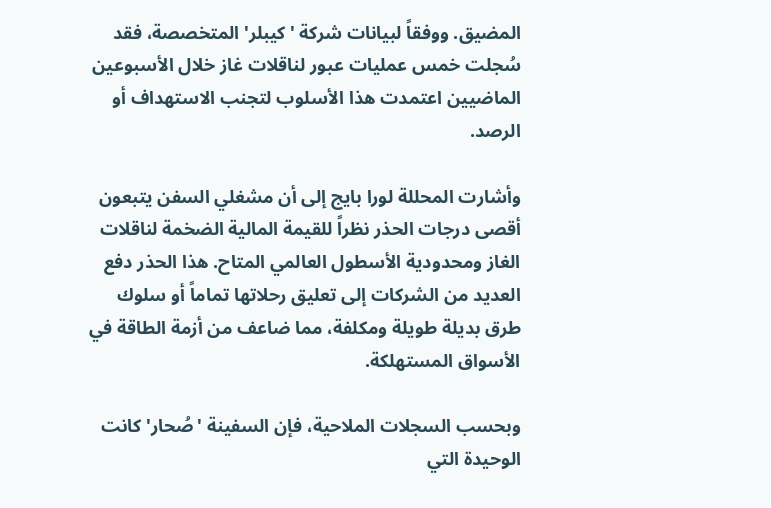المضيق. ووفقاً لبيانات شركة 'كيبلر' المتخصصة، فقد سُجلت خمس عمليات عبور لناقلات غاز خلال الأسبوعين الماضيين اعتمدت هذا الأسلوب لتجنب الاستهداف أو الرصد.

وأشارت المحللة لورا بايج إلى أن مشغلي السفن يتبعون أقصى درجات الحذر نظراً للقيمة المالية الضخمة لناقلات الغاز ومحدودية الأسطول العالمي المتاح. هذا الحذر دفع العديد من الشركات إلى تعليق رحلاتها تماماً أو سلوك طرق بديلة طويلة ومكلفة، مما ضاعف من أزمة الطاقة في الأسواق المستهلكة.

وبحسب السجلات الملاحية، فإن السفينة 'صُحار' كانت الوحيدة التي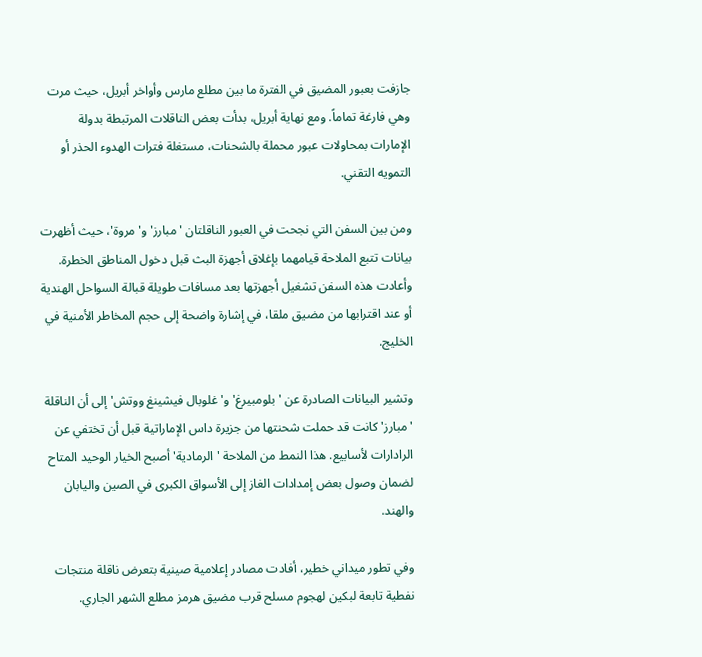جازفت بعبور المضيق في الفترة ما بين مطلع مارس وأواخر أبريل، حيث مرت وهي فارغة تماماً. ومع نهاية أبريل، بدأت بعض الناقلات المرتبطة بدولة الإمارات بمحاولات عبور محملة بالشحنات، مستغلة فترات الهدوء الحذر أو التمويه التقني.

ومن بين السفن التي نجحت في العبور الناقلتان 'مبارز' و'مروة'، حيث أظهرت بيانات تتبع الملاحة قيامهما بإغلاق أجهزة البث قبل دخول المناطق الخطرة. وأعادت هذه السفن تشغيل أجهزتها بعد مسافات طويلة قبالة السواحل الهندية أو عند اقترابها من مضيق ملقا، في إشارة واضحة إلى حجم المخاطر الأمنية في الخليج.

وتشير البيانات الصادرة عن 'بلومبيرغ' و'غلوبال فيشينغ ووتش' إلى أن الناقلة 'مبارز' كانت قد حملت شحنتها من جزيرة داس الإماراتية قبل أن تختفي عن الرادارات لأسابيع. هذا النمط من الملاحة 'الرمادية' أصبح الخيار الوحيد المتاح لضمان وصول بعض إمدادات الغاز إلى الأسواق الكبرى في الصين واليابان والهند.

وفي تطور ميداني خطير، أفادت مصادر إعلامية صينية بتعرض ناقلة منتجات نفطية تابعة لبكين لهجوم مسلح قرب مضيق هرمز مطلع الشهر الجاري.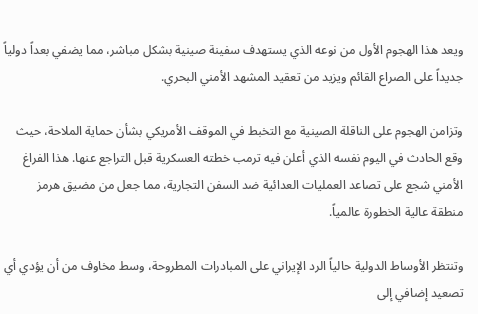ويعد هذا الهجوم الأول من نوعه الذي يستهدف سفينة صينية بشكل مباشر، مما يضفي بعداً دولياً جديداً على الصراع القائم ويزيد من تعقيد المشهد الأمني البحري.

وتزامن الهجوم على الناقلة الصينية مع التخبط في الموقف الأمريكي بشأن حماية الملاحة، حيث وقع الحادث في اليوم نفسه الذي أعلن فيه ترمب خطته العسكرية قبل التراجع عنها. هذا الفراغ الأمني شجع على تصاعد العمليات العدائية ضد السفن التجارية، مما جعل من مضيق هرمز منطقة عالية الخطورة عالمياً.

وتنتظر الأوساط الدولية حالياً الرد الإيراني على المبادرات المطروحة، وسط مخاوف من أن يؤدي أي تصعيد إضافي إلى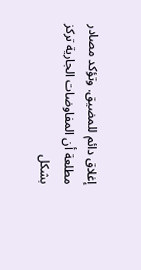إغلاق دائم للمضيق. وتؤكد مصادر مطلعة أن المفاوضات الجارية تركز بشكل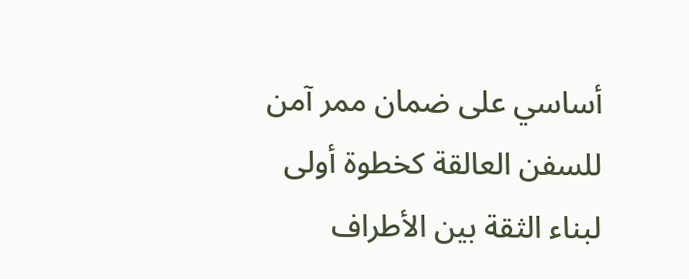أساسي على ضمان ممر آمن للسفن العالقة كخطوة أولى لبناء الثقة بين الأطراف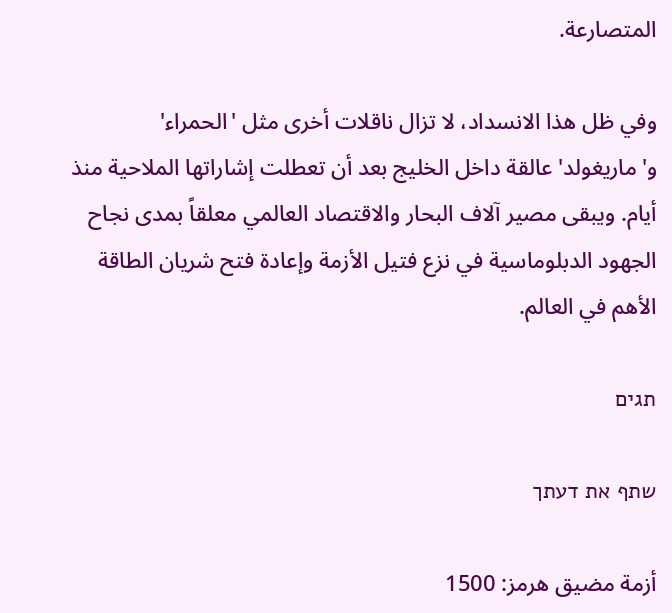المتصارعة.

وفي ظل هذا الانسداد، لا تزال ناقلات أخرى مثل 'الحمراء' و'ماريغولد' عالقة داخل الخليج بعد أن تعطلت إشاراتها الملاحية منذ أيام. ويبقى مصير آلاف البحار والاقتصاد العالمي معلقاً بمدى نجاح الجهود الدبلوماسية في نزع فتيل الأزمة وإعادة فتح شريان الطاقة الأهم في العالم.

תגים

שתף את דעתך

أزمة مضيق هرمز: 1500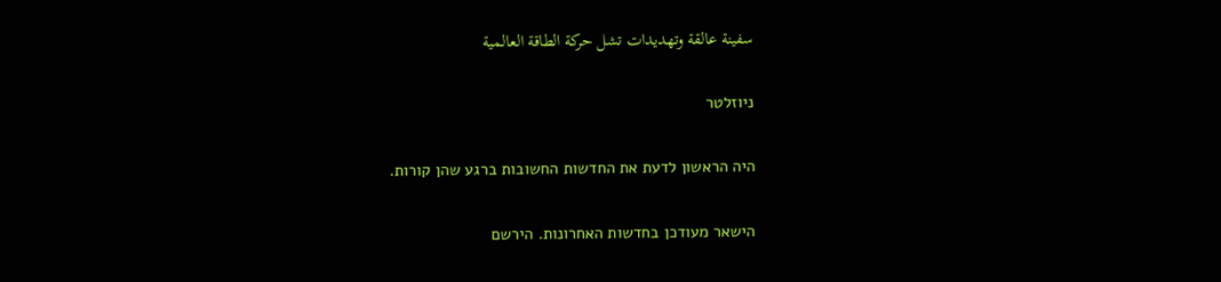سفينة عالقة وتهديدات تشل حركة الطاقة العالمية

ניוזלטר

היה הראשון לדעת את החדשות החשובות ברגע שהן קורות.

הישאר מעודכן בחדשות האחרונות. הירשם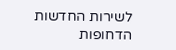לשירות החדשות הדחופות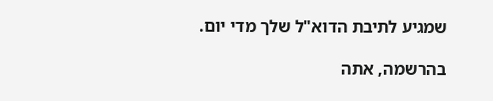שמגיע לתיבת הדוא"ל שלך מדי יום.

בהרשמה, אתה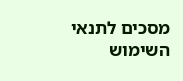מסכים לתנאי השימוש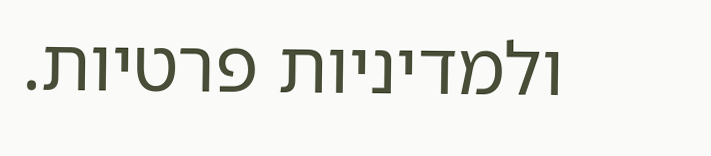ולמדיניות פרטיות.